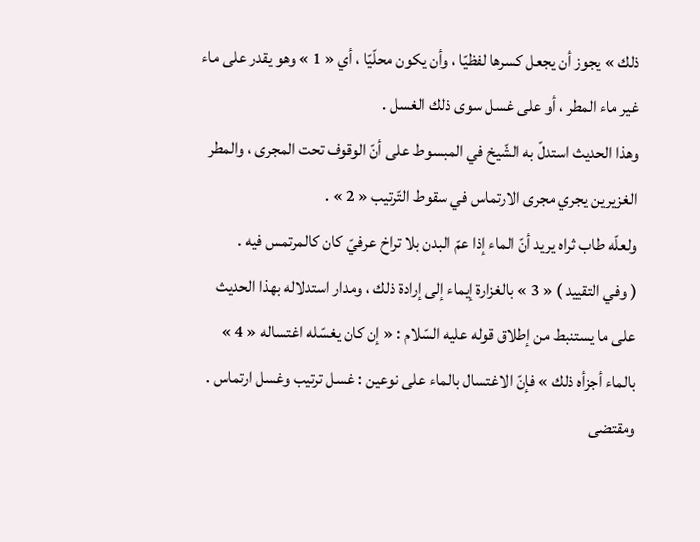ذلك » يجوز أن يجعل كسرها لفظيّا ، وأن يكون محلّيّا ، أي « 1 » وهو يقدر على ماء غير ماء المطر ، أو على غسل سوى ذلك الغسل .
وهذا الحديث استدلّ به الشّيخ في المبسوط على أنّ الوقوف تحت المجرى ، والمطر الغزيرين يجري مجرى الارتماس في سقوط التّرتيب « 2 » .
ولعلّه طاب ثراه يريد أنّ الماء إذا عمّ البدن بلا تراخ عرفيّ كان كالمرتمس فيه .
( وفي التقييد ) « 3 » بالغزارة إيماء إلى إرادة ذلك ، ومدار استدلاله بهذا الحديث على ما يستنبط من إطلاق قوله عليه السّلام : « إن كان يغسّله اغتساله « 4 » بالماء أجزأه ذلك » فإنّ الاغتسال بالماء على نوعين : غسل ترتيب وغسل ارتماس .
ومقتضى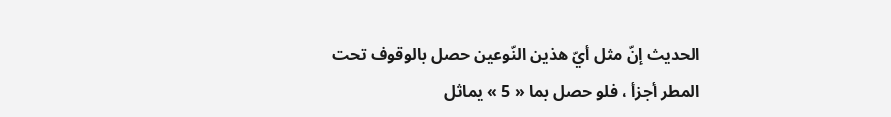الحديث إنّ مثل أيّ هذين النّوعين حصل بالوقوف تحت المطر أجزأ ، فلو حصل بما « 5 » يماثل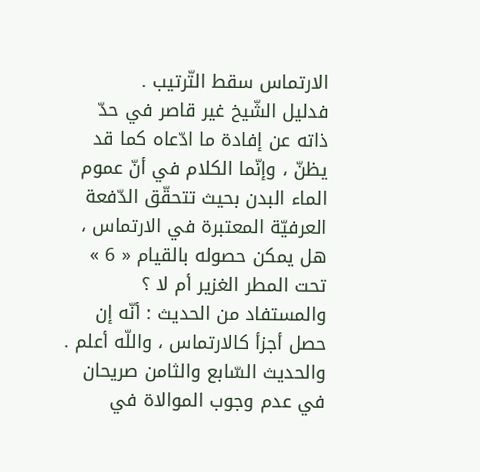الارتماس سقط التّرتيب .
فدليل الشّيخ غير قاصر في حدّ ذاته عن إفادة ما ادّعاه كما قد يظنّ ، وإنّما الكلام في أنّ عموم الماء البدن بحيث تتحقّق الدّفعة العرفيّة المعتبرة في الارتماس ، هل يمكن حصوله بالقيام « 6 » تحت المطر الغزير أم لا ؟
والمستفاد من الحديث : أنّه إن حصل أجزأ كالارتماس ، واللّه أعلم .
والحديث السّابع والثامن صريحان في عدم وجوب الموالاة في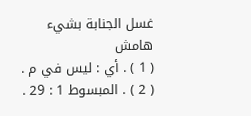غسل الجنابة بشيء
هامش
( 1 ) . أي : ليس في م .
( 2 ) . المبسوط 1 : 29 .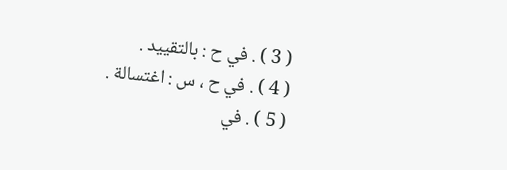( 3 ) . في ح : بالتقييد .
( 4 ) . في ح ، س : اغتسالة .
( 5 ) . في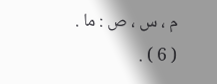م ، س ، ص : ما .
( 6 ) .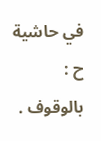في حاشية ح : بالوقوف .